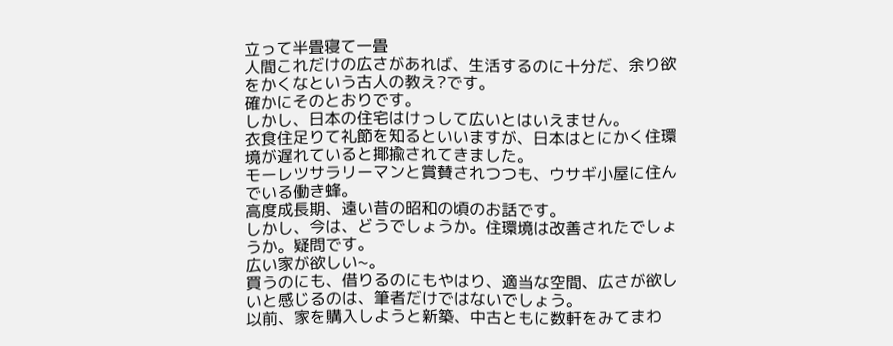立って半畳寝て一畳
人間これだけの広さがあれば、生活するのに十分だ、余り欲をかくなという古人の教え?です。
確かにそのとおりです。
しかし、日本の住宅はけっして広いとはいえません。
衣食住足りて礼節を知るといいますが、日本はとにかく住環境が遅れていると揶揄されてきました。
モーレツサラリーマンと賞賛されつつも、ウサギ小屋に住んでいる働き蜂。
高度成長期、遠い昔の昭和の頃のお話です。
しかし、今は、どうでしょうか。住環境は改善されたでしょうか。疑問です。
広い家が欲しい~。
買うのにも、借りるのにもやはり、適当な空間、広さが欲しいと感じるのは、筆者だけではないでしょう。
以前、家を購入しようと新築、中古ともに数軒をみてまわ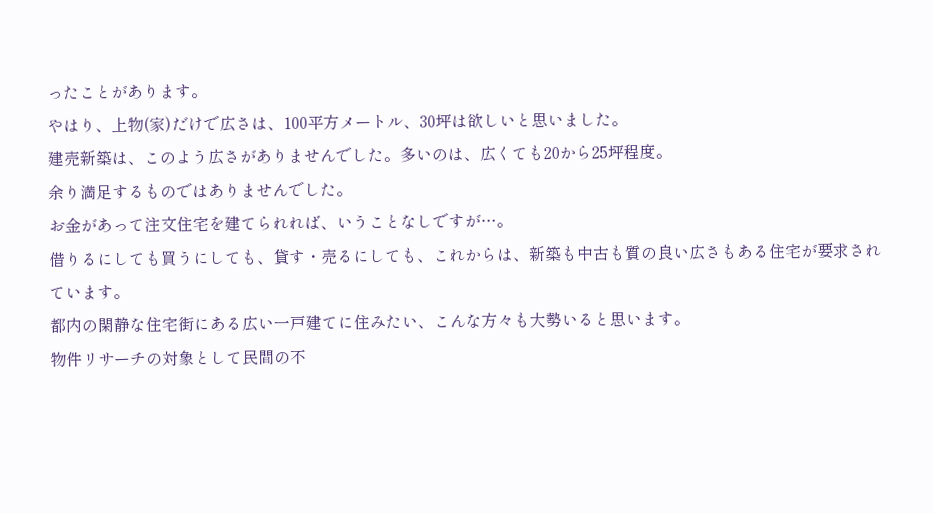ったことがあります。
やはり、上物(家)だけで広さは、100平方メートル、30坪は欲しいと思いました。
建売新築は、このよう広さがありませんでした。多いのは、広くても20から25坪程度。
余り満足するものではありませんでした。
お金があって注文住宅を建てられれば、いうことなしですが…。
借りるにしても買うにしても、貸す・売るにしても、これからは、新築も中古も質の良い広さもある住宅が要求されています。
都内の閑静な住宅街にある広い一戸建てに住みたい、こんな方々も大勢いると思います。
物件リサーチの対象として民間の不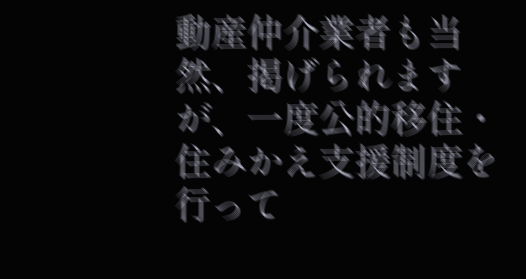動産仲介業者も当然、掲げられますが、一度公的移住・住みかえ支援制度を行って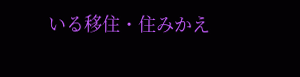いる移住・住みかえ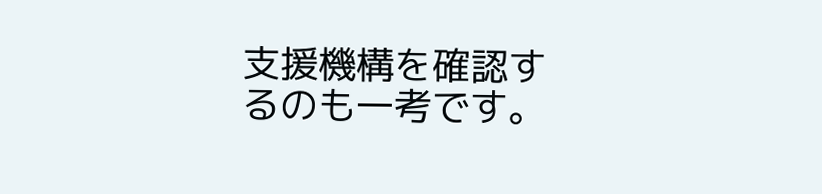支援機構を確認するのも一考です。